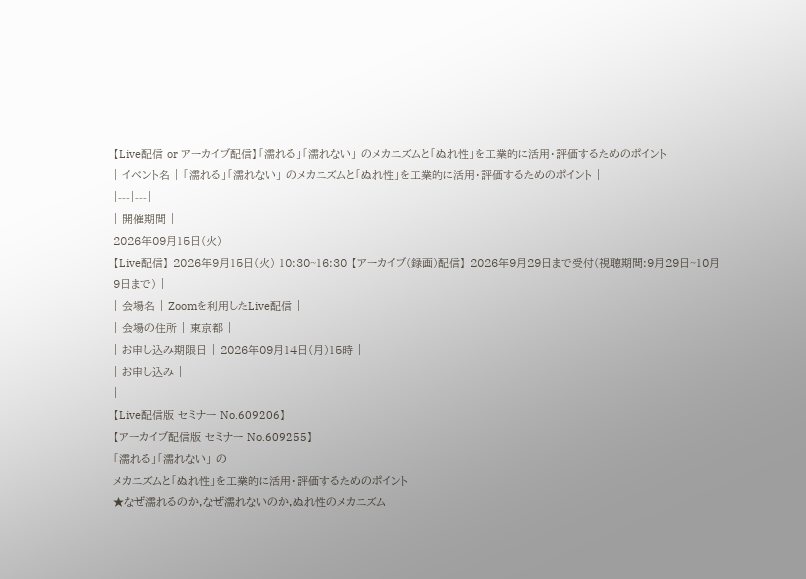【Live配信 or アーカイブ配信】「濡れる」「濡れない」 のメカニズムと「ぬれ性」を工業的に活用・評価するためのポイント
| イベント名 | 「濡れる」「濡れない」 のメカニズムと「ぬれ性」を工業的に活用・評価するためのポイント |
|---|---|
| 開催期間 |
2026年09月15日(火)
【Live配信】 2026年9月15日(火) 10:30~16:30 【アーカイブ(録画)配信】 2026年9月29日まで受付(視聴期間:9月29日~10月9日まで) |
| 会場名 | Zoomを利用したLive配信 |
| 会場の住所 | 東京都 |
| お申し込み期限日 | 2026年09月14日(月)15時 |
| お申し込み |
|
【Live配信版 セミナー No.609206】
【アーカイブ配信版 セミナー No.609255】
「濡れる」「濡れない」 の
メカニズムと「ぬれ性」を工業的に活用・評価するためのポイント
★なぜ濡れるのか,なぜ濡れないのか,ぬれ性のメカニズム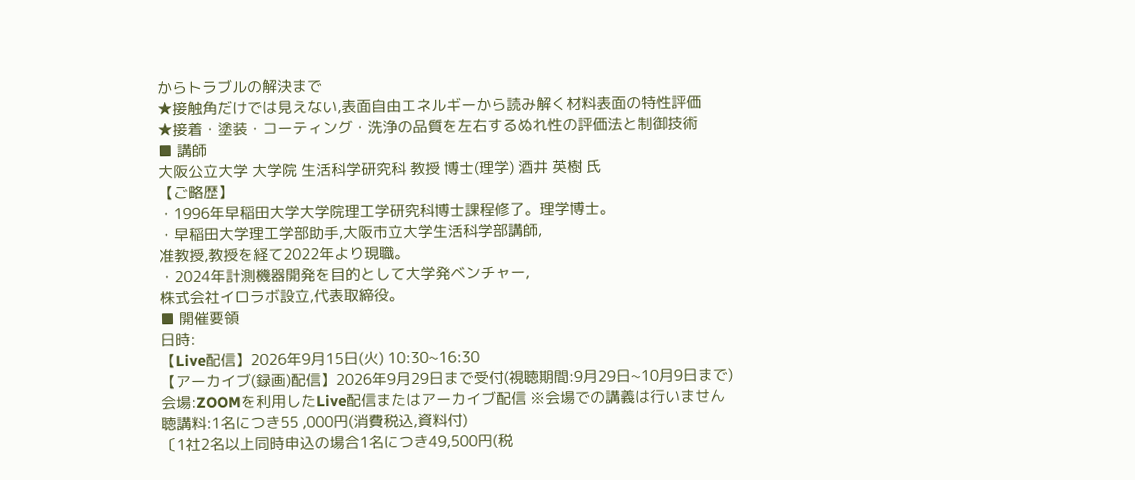からトラブルの解決まで
★接触角だけでは見えない,表面自由エネルギーから読み解く材料表面の特性評価
★接着・塗装・コーティング・洗浄の品質を左右するぬれ性の評価法と制御技術
■ 講師
大阪公立大学 大学院 生活科学研究科 教授 博士(理学) 酒井 英樹 氏
【ご略歴】
・1996年早稲田大学大学院理工学研究科博士課程修了。理学博士。
・早稲田大学理工学部助手,大阪市立大学生活科学部講師,
准教授,教授を経て2022年より現職。
・2024年計測機器開発を目的として大学発ベンチャー,
株式会社イロラボ設立,代表取締役。
■ 開催要領
日時:
【Live配信】2026年9月15日(火) 10:30~16:30
【アーカイブ(録画)配信】2026年9月29日まで受付(視聴期間:9月29日~10月9日まで)
会場:ZOOMを利用したLive配信またはアーカイブ配信 ※会場での講義は行いません
聴講料:1名につき55 ,000円(消費税込,資料付)
〔1社2名以上同時申込の場合1名につき49,500円(税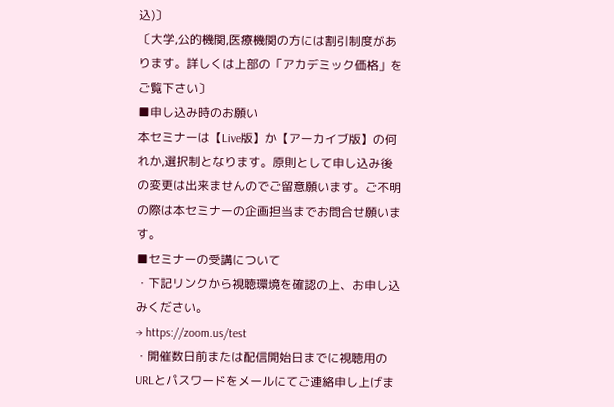込)〕
〔大学,公的機関,医療機関の方には割引制度があります。詳しくは上部の「アカデミック価格」をご覧下さい〕
■申し込み時のお願い
本セミナーは【Live版】か【アーカイブ版】の何れか,選択制となります。原則として申し込み後の変更は出来ませんのでご留意願います。ご不明の際は本セミナーの企画担当までお問合せ願います。
■セミナーの受講について
・下記リンクから視聴環境を確認の上、お申し込みください。
→ https://zoom.us/test
・開催数日前または配信開始日までに視聴用のURLとパスワードをメールにてご連絡申し上げま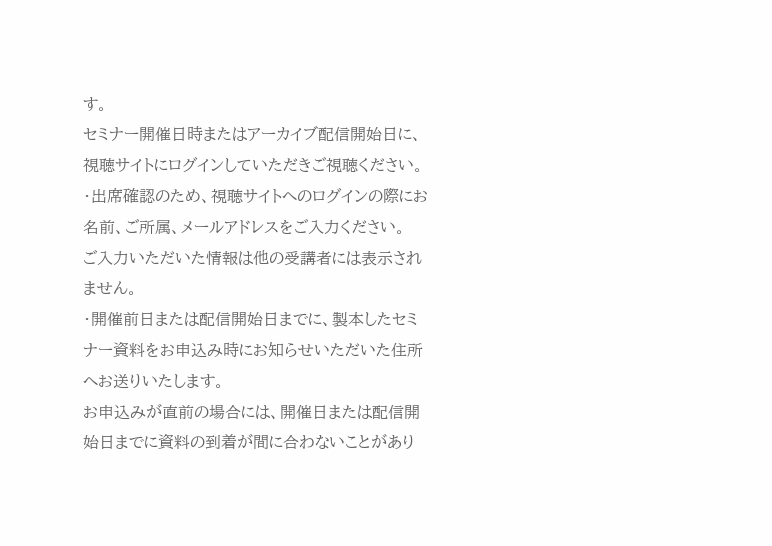す。
セミナー開催日時またはアーカイブ配信開始日に、視聴サイトにログインしていただきご視聴ください。
・出席確認のため、視聴サイトへのログインの際にお名前、ご所属、メールアドレスをご入力ください。
ご入力いただいた情報は他の受講者には表示されません。
・開催前日または配信開始日までに、製本したセミナー資料をお申込み時にお知らせいただいた住所へお送りいたします。
お申込みが直前の場合には、開催日または配信開始日までに資料の到着が間に合わないことがあり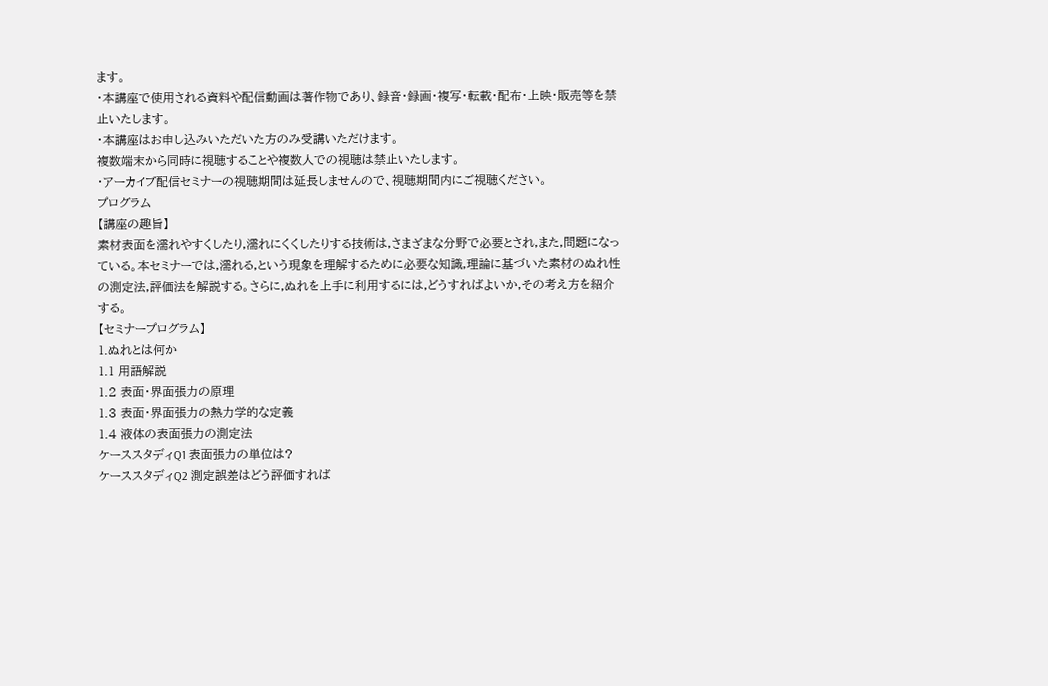ます。
・本講座で使用される資料や配信動画は著作物であり、録音・録画・複写・転載・配布・上映・販売等を禁止いたします。
・本講座はお申し込みいただいた方のみ受講いただけます。
複数端末から同時に視聴することや複数人での視聴は禁止いたします。
・アーカイブ配信セミナーの視聴期間は延長しませんので、視聴期間内にご視聴ください。
プログラム
【講座の趣旨】
素材表面を濡れやすくしたり,濡れにくくしたりする技術は,さまざまな分野で必要とされ,また,問題になっている。本セミナーでは,濡れる,という現象を理解するために必要な知識,理論に基づいた素材のぬれ性の測定法,評価法を解説する。さらに,ぬれを上手に利用するには,どうすればよいか,その考え方を紹介する。
【セミナープログラム】
1.ぬれとは何か
1.1 用語解説
1.2 表面・界面張力の原理
1.3 表面・界面張力の熱力学的な定義
1.4 液体の表面張力の測定法
ケーススタディQ1 表面張力の単位は?
ケーススタディQ2 測定誤差はどう評価すれば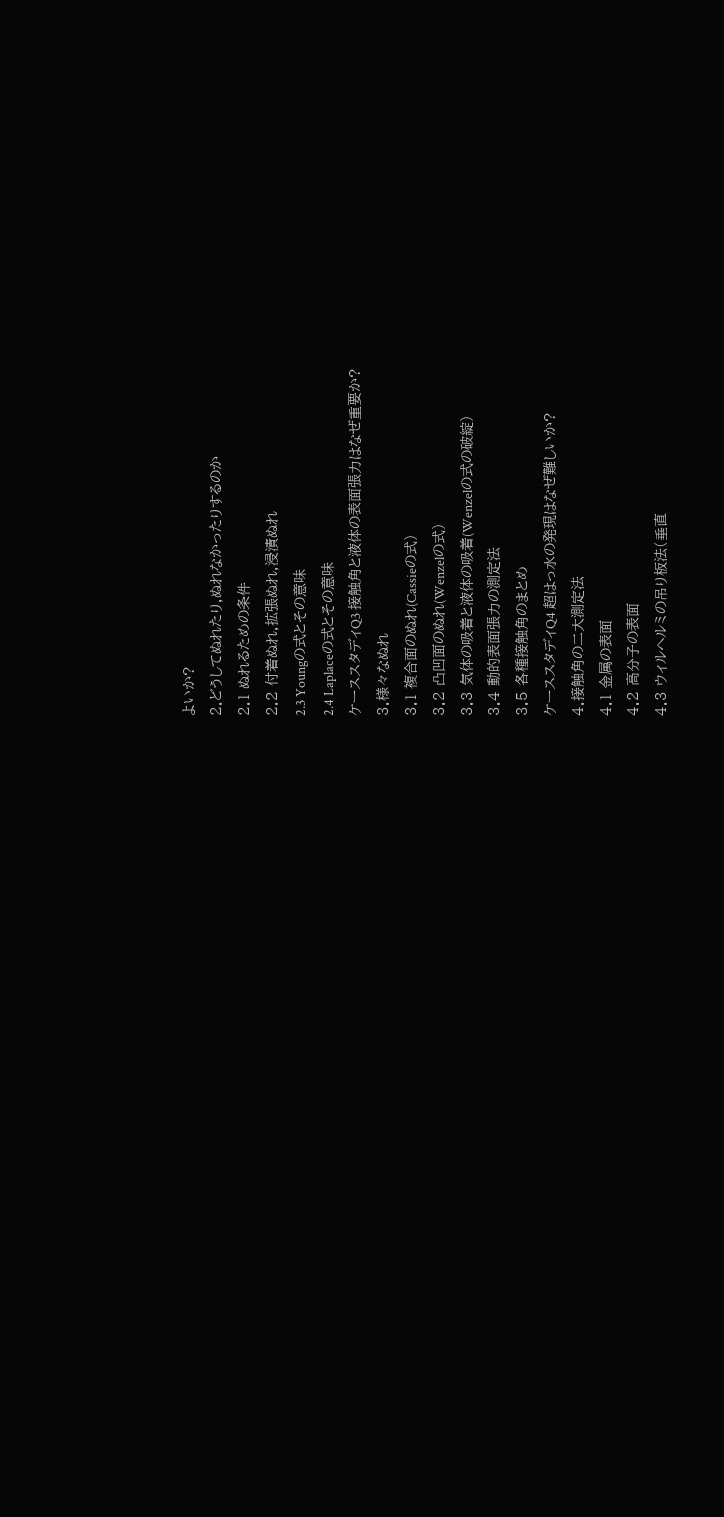よいか?
2.どうしてぬれたり,ぬれなかったりするのか
2.1 ぬれるための条件
2.2 付着ぬれ,拡張ぬれ,浸漬ぬれ
2.3 Youngの式とその意味
2.4 Laplaceの式とその意味
ケーススタディQ3 接触角と液体の表面張力はなぜ重要か?
3.様々なぬれ
3.1 複合面のぬれ(Cassieの式)
3.2 凸凹面のぬれ(Wenzelの式)
3.3 気体の吸着と液体の吸着(Wenzelの式の破綻)
3.4 動的表面張力の測定法
3.5 各種接触角のまとめ
ケーススタディQ4 超はっ水の発現はなぜ難しいか?
4.接触角の二大測定法
4.1 金属の表面
4.2 高分子の表面
4.3 ウィルヘルミの吊り板法(垂直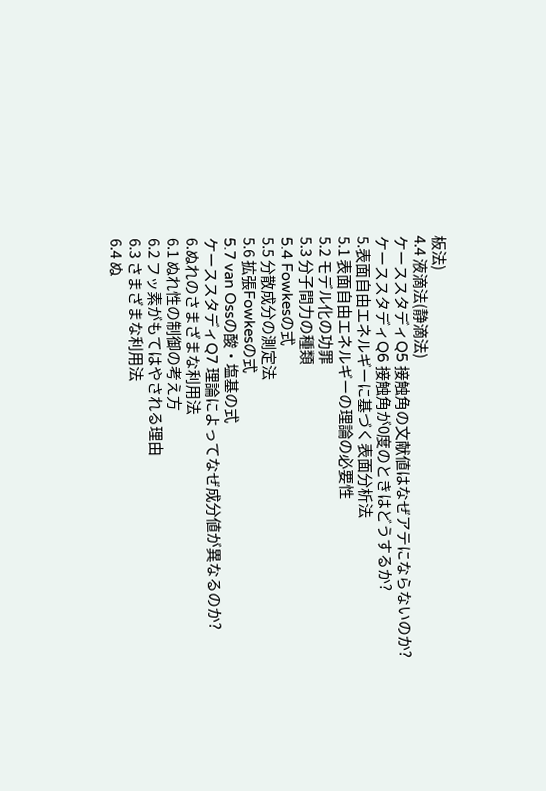板法)
4.4 液滴法(静滴法)
ケーススタディQ5 接触角の文献値はなぜアテにならないのか?
ケーススタディQ6 接触角が0度のときはどうするか?
5.表面自由エネルギーに基づく表面分析法
5.1 表面自由エネルギーの理論の必要性
5.2 モデル化の功罪
5.3 分子間力の種類
5.4 Fowkesの式
5.5 分散成分の測定法
5.6 拡張Fowkesの式
5.7 van Ossの酸・塩基の式
ケーススタディQ7 理論によってなぜ成分値が異なるのか?
6.ぬれのさまざまな利用法
6.1 ぬれ性の制御の考え方
6.2 フッ素がもてはやされる理由
6.3 さまざまな利用法
6.4 ぬ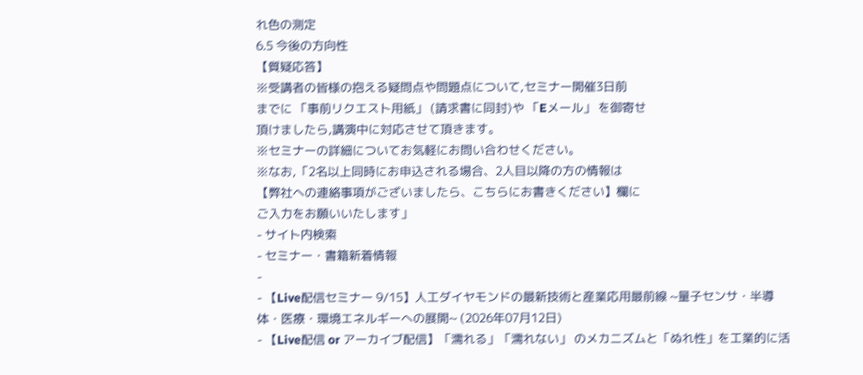れ色の測定
6.5 今後の方向性
【質疑応答】
※受講者の皆様の抱える疑問点や問題点について,セミナー開催3日前
までに 「事前リクエスト用紙」 (請求書に同封)や 「Eメール」 を御寄せ
頂けましたら,講演中に対応させて頂きます。
※セミナーの詳細についてお気軽にお問い合わせください。
※なお,「2名以上同時にお申込される場合、2人目以降の方の情報は
【弊社への連絡事項がございましたら、こちらにお書きください】欄に
ご入力をお願いいたします」
- サイト内検索
- セミナー・書籍新着情報
-
- 【Live配信セミナー 9/15】人工ダイヤモンドの最新技術と産業応用最前線 ~量子センサ・半導体・医療・環境エネルギーへの展開~ (2026年07月12日)
- 【Live配信 or アーカイブ配信】「濡れる」「濡れない」 のメカニズムと「ぬれ性」を工業的に活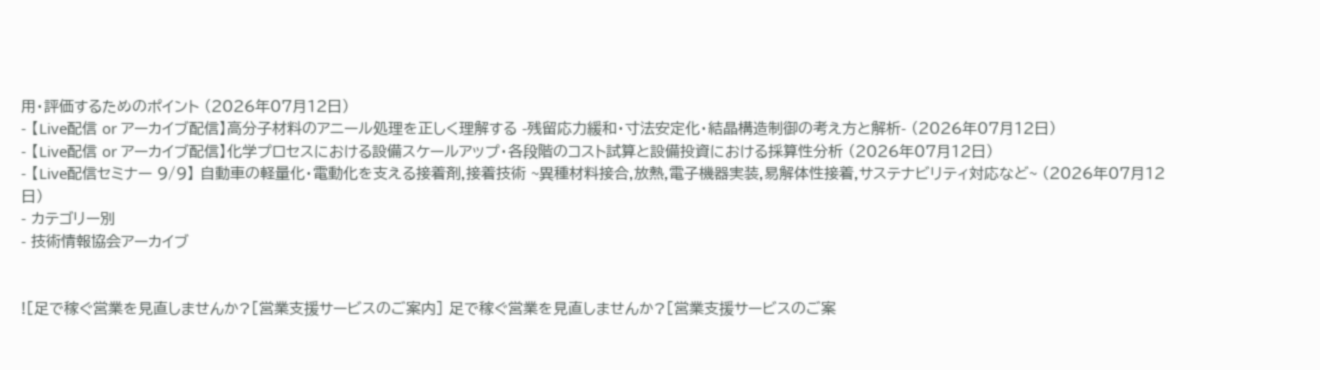用・評価するためのポイント (2026年07月12日)
- 【Live配信 or アーカイブ配信】高分子材料のアニール処理を正しく理解する -残留応力緩和・寸法安定化・結晶構造制御の考え方と解析- (2026年07月12日)
- 【Live配信 or アーカイブ配信】化学プロセスにおける設備スケールアップ・各段階のコスト試算と設備投資における採算性分析 (2026年07月12日)
- 【Live配信セミナー 9/9】 自動車の軽量化・電動化を支える接着剤,接着技術 ~異種材料接合,放熱,電子機器実装,易解体性接着,サステナビリティ対応など~ (2026年07月12日)
- カテゴリー別
- 技術情報協会アーカイブ


![足で稼ぐ営業を見直しませんか?[営業支援サービスのご案内] 足で稼ぐ営業を見直しませんか?[営業支援サービスのご案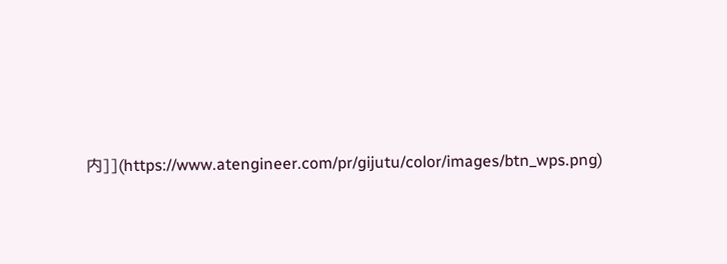内]](https://www.atengineer.com/pr/gijutu/color/images/btn_wps.png)